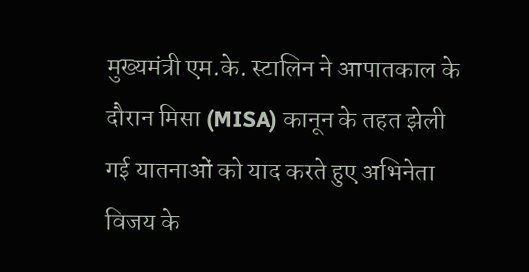मुख्यमंत्री एम.के. स्टालिन ने आपातकाल के दौरान मिसा (MISA) कानून के तहत झेली गई यातनाओं को याद करते हुए अभिनेता विजय के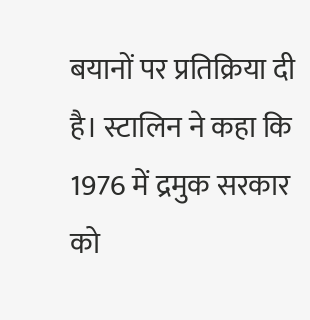बयानों पर प्रतिक्रिया दी है। स्टालिन ने कहा कि 1976 में द्रमुक सरकार को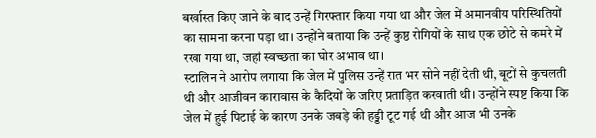बर्खास्त किए जाने के बाद उन्हें गिरफ्तार किया गया था और जेल में अमानवीय परिस्थितियों का सामना करना पड़ा था। उन्होंने बताया कि उन्हें कुष्ठ रोगियों के साथ एक छोटे से कमरे में रखा गया था, जहां स्वच्छता का घोर अभाव था।
स्टालिन ने आरोप लगाया कि जेल में पुलिस उन्हें रात भर सोने नहीं देती थी, बूटों से कुचलती थी और आजीवन कारावास के कैदियों के जरिए प्रताड़ित करवाती थी। उन्होंने स्पष्ट किया कि जेल में हुई पिटाई के कारण उनके जबड़े की हड्डी टूट गई थी और आज भी उनके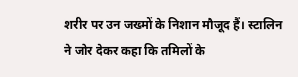शरीर पर उन जख्मों के निशान मौजूद हैं। स्टालिन ने जोर देकर कहा कि तमिलों के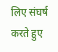लिए संघर्ष करते हुए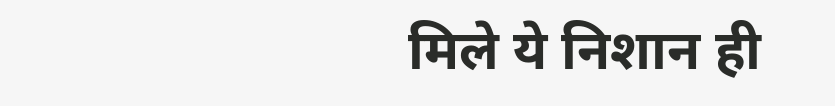मिले ये निशान ही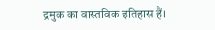द्रमुक का वास्तविक इतिहास हैं।